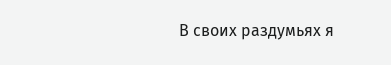В своих раздумьях я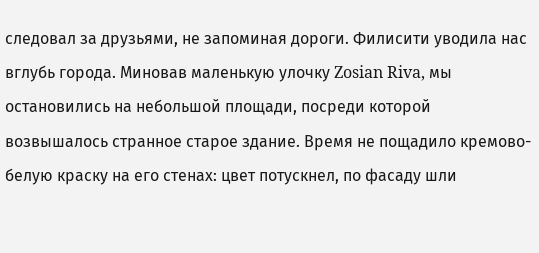следовал за друзьями, не запоминая дороги. Филисити уводила нас вглубь города. Миновав маленькую улочку Zosian Riva, мы остановились на небольшой площади, посреди которой возвышалось странное старое здание. Время не пощадило кремово-белую краску на его стенах: цвет потускнел, по фасаду шли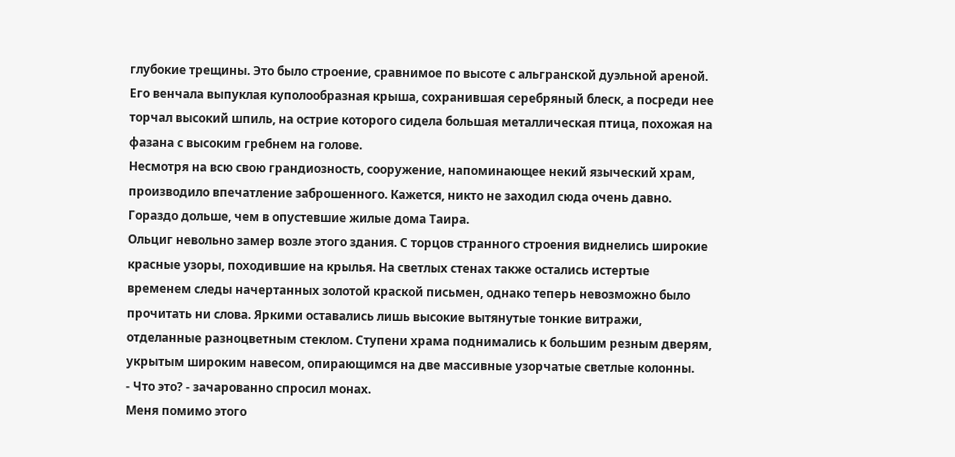глубокие трещины. Это было строение, сравнимое по высоте с альгранской дуэльной ареной. Его венчала выпуклая куполообразная крыша, сохранившая серебряный блеск, а посреди нее торчал высокий шпиль, на острие которого сидела большая металлическая птица, похожая на фазана с высоким гребнем на голове.
Несмотря на всю свою грандиозность, сооружение, напоминающее некий языческий храм, производило впечатление заброшенного. Кажется, никто не заходил сюда очень давно. Гораздо дольше, чем в опустевшие жилые дома Таира.
Ольциг невольно замер возле этого здания. С торцов странного строения виднелись широкие красные узоры, походившие на крылья. На светлых стенах также остались истертые временем следы начертанных золотой краской письмен, однако теперь невозможно было прочитать ни слова. Яркими оставались лишь высокие вытянутые тонкие витражи, отделанные разноцветным стеклом. Ступени храма поднимались к большим резным дверям, укрытым широким навесом, опирающимся на две массивные узорчатые светлые колонны.
- Что это? - зачарованно спросил монах.
Меня помимо этого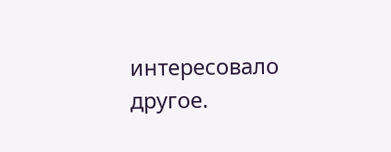интересовало другое.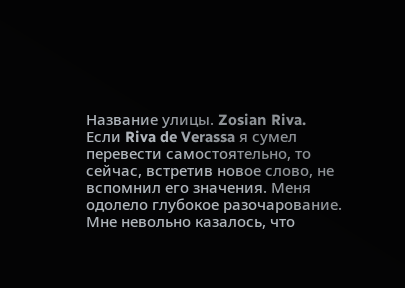Название улицы. Zosian Riva. Если Riva de Verassa я сумел перевести самостоятельно, то сейчас, встретив новое слово, не вспомнил его значения. Меня одолело глубокое разочарование. Мне невольно казалось, что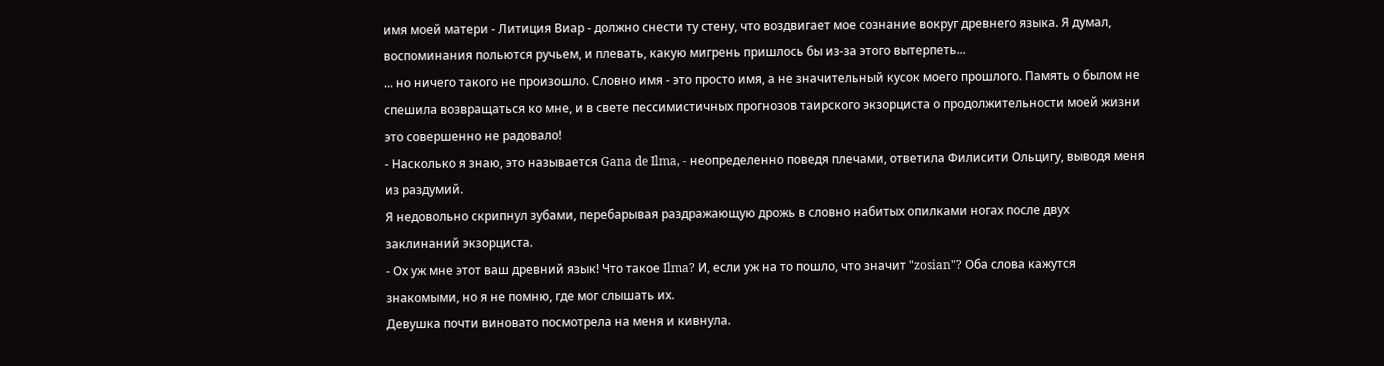имя моей матери - Литиция Виар - должно снести ту стену, что воздвигает мое сознание вокруг древнего языка. Я думал, воспоминания польются ручьем, и плевать, какую мигрень пришлось бы из-за этого вытерпеть...
... но ничего такого не произошло. Словно имя - это просто имя, а не значительный кусок моего прошлого. Память о былом не спешила возвращаться ко мне, и в свете пессимистичных прогнозов таирского экзорциста о продолжительности моей жизни это совершенно не радовало!
- Насколько я знаю, это называется Gana de Ilma, - неопределенно поведя плечами, ответила Филисити Ольцигу, выводя меня из раздумий.
Я недовольно скрипнул зубами, перебарывая раздражающую дрожь в словно набитых опилками ногах после двух заклинаний экзорциста.
- Ох уж мне этот ваш древний язык! Что такое Ilma? И, если уж на то пошло, что значит "zosian"? Оба слова кажутся знакомыми, но я не помню, где мог слышать их.
Девушка почти виновато посмотрела на меня и кивнула.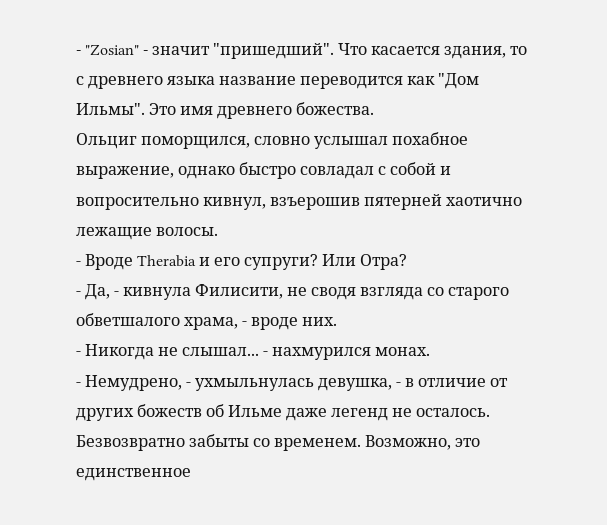- "Zosian" - значит "пришедший". Что касается здания, то с древнего языка название переводится как "Дом Ильмы". Это имя древнего божества.
Ольциг поморщился, словно услышал похабное выражение, однако быстро совладал с собой и вопросительно кивнул, взъерошив пятерней хаотично лежащие волосы.
- Вроде Therabia и его супруги? Или Отра?
- Да, - кивнула Филисити, не сводя взгляда со старого обветшалого храма, - вроде них.
- Никогда не слышал... - нахмурился монах.
- Немудрено, - ухмыльнулась девушка, - в отличие от других божеств об Ильме даже легенд не осталось. Безвозвратно забыты со временем. Возможно, это единственное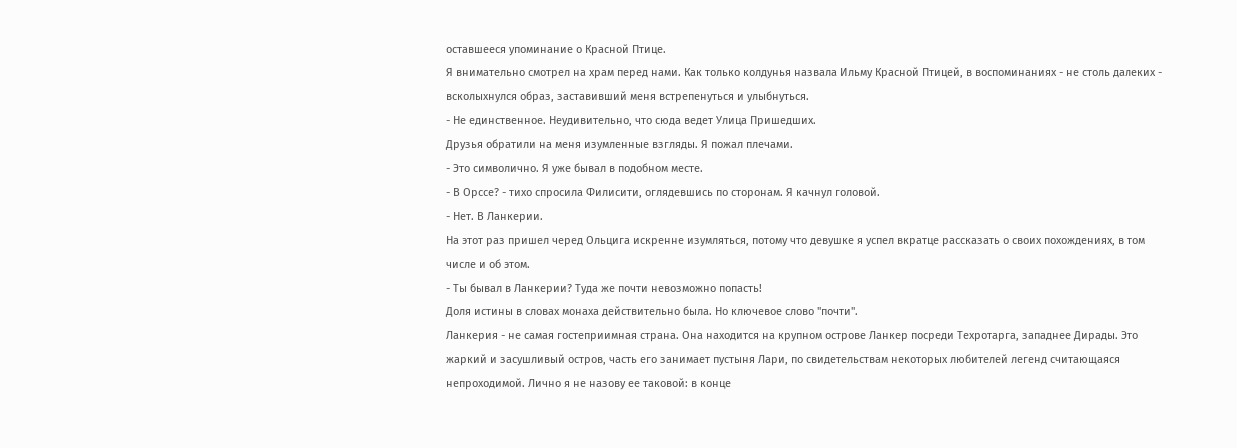оставшееся упоминание о Красной Птице.
Я внимательно смотрел на храм перед нами. Как только колдунья назвала Ильму Красной Птицей, в воспоминаниях - не столь далеких - всколыхнулся образ, заставивший меня встрепенуться и улыбнуться.
- Не единственное. Неудивительно, что сюда ведет Улица Пришедших.
Друзья обратили на меня изумленные взгляды. Я пожал плечами.
- Это символично. Я уже бывал в подобном месте.
- В Орссе? - тихо спросила Филисити, оглядевшись по сторонам. Я качнул головой.
- Нет. В Ланкерии.
На этот раз пришел черед Ольцига искренне изумляться, потому что девушке я успел вкратце рассказать о своих похождениях, в том числе и об этом.
- Ты бывал в Ланкерии? Туда же почти невозможно попасть!
Доля истины в словах монаха действительно была. Но ключевое слово "почти".
Ланкерия - не самая гостеприимная страна. Она находится на крупном острове Ланкер посреди Техротарга, западнее Дирады. Это жаркий и засушливый остров, часть его занимает пустыня Лари, по свидетельствам некоторых любителей легенд считающаяся непроходимой. Лично я не назову ее таковой: в конце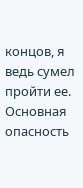концов, я ведь сумел пройти ее. Основная опасность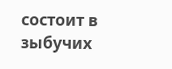состоит в зыбучих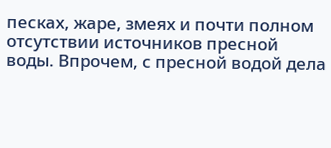песках, жаре, змеях и почти полном отсутствии источников пресной воды. Впрочем, с пресной водой дела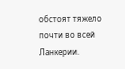обстоят тяжело почти во всей Ланкерии.